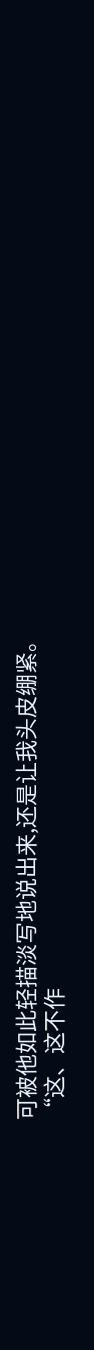可被他如此轻描淡写地说出来,还是让我头皮绷紧。
“这、这不作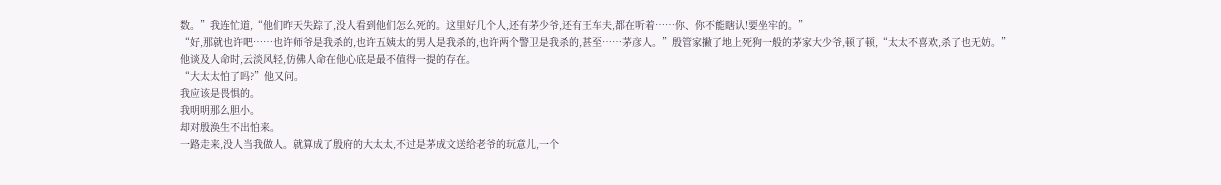数。”我连忙道,“他们昨天失踪了,没人看到他们怎么死的。这里好几个人,还有茅少爷,还有王车夫,都在听着……你、你不能瞎认!要坐牢的。”
“好,那就也许吧……也许师爷是我杀的,也许五姨太的男人是我杀的,也许两个警卫是我杀的,甚至……茅彦人。”殷管家撇了地上死狗一般的茅家大少爷,顿了顿,“太太不喜欢,杀了也无妨。”
他谈及人命时,云淡风轻,仿佛人命在他心底是最不值得一提的存在。
“大太太怕了吗?”他又问。
我应该是畏惧的。
我明明那么胆小。
却对殷涣生不出怕来。
一路走来,没人当我做人。就算成了殷府的大太太,不过是茅成文送给老爷的玩意儿,一个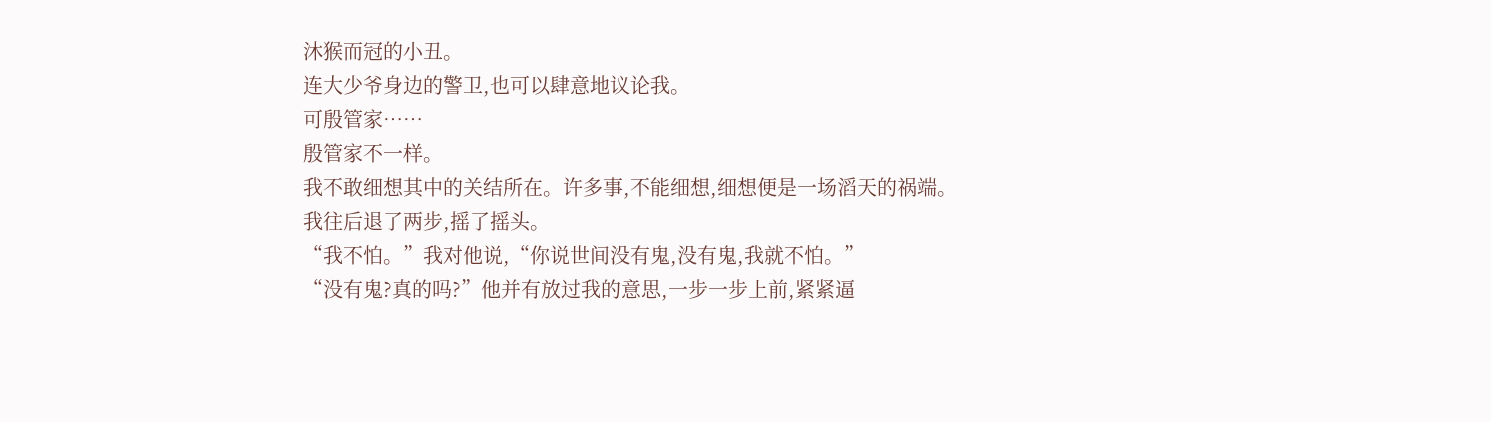沐猴而冠的小丑。
连大少爷身边的警卫,也可以肆意地议论我。
可殷管家……
殷管家不一样。
我不敢细想其中的关结所在。许多事,不能细想,细想便是一场滔天的祸端。
我往后退了两步,摇了摇头。
“我不怕。”我对他说,“你说世间没有鬼,没有鬼,我就不怕。”
“没有鬼?真的吗?”他并有放过我的意思,一步一步上前,紧紧逼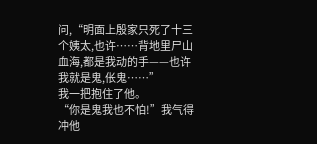问,“明面上殷家只死了十三个姨太,也许……背地里尸山血海,都是我动的手——也许我就是鬼,伥鬼……”
我一把抱住了他。
“你是鬼我也不怕!”我气得冲他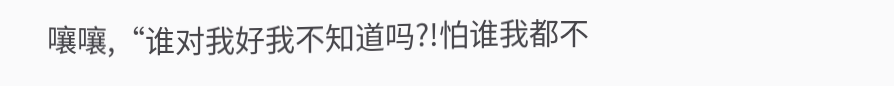嚷嚷,“谁对我好我不知道吗?!怕谁我都不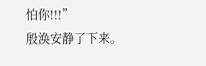怕你!!!”
殷涣安静了下来。